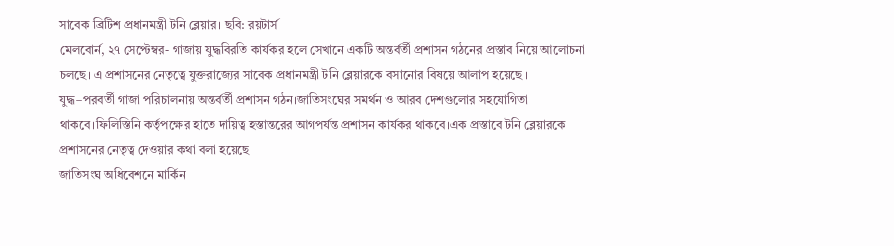সাবেক ব্রিটিশ প্রধানমন্ত্রী টনি ব্লেয়ার। ছবি: রয়টার্স
মেলবোর্ন, ২৭ সেপ্টেম্বর- গাজায় যুদ্ধবিরতি কার্যকর হলে সেখানে একটি অন্তর্বর্তী প্রশাসন গঠনের প্রস্তাব নিয়ে আলোচনা চলছে। এ প্রশাসনের নেতৃত্বে যুক্তরাজ্যের সাবেক প্রধানমন্ত্রী টনি ব্লেয়ারকে বসানোর বিষয়ে আলাপ হয়েছে ।
যুদ্ধ–পরবর্তী গাজা পরিচালনায় অন্তর্বর্তী প্রশাসন গঠন।জাতিসংঘের সমর্থন ও আরব দেশগুলোর সহযোগিতা থাকবে।ফিলিস্তিনি কর্তৃপক্ষের হাতে দায়িত্ব হস্তান্তরের আগপর্যন্ত প্রশাসন কার্যকর থাকবে।এক প্রস্তাবে টনি ব্লেয়ারকে প্রশাসনের নেতৃত্ব দেওয়ার কথা বলা হয়েছে
জাতিসংঘ অধিবেশনে মার্কিন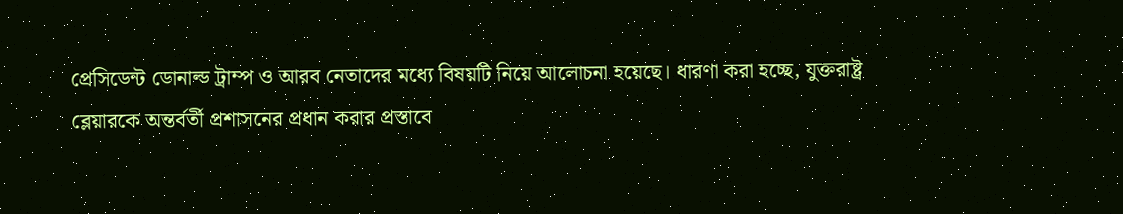প্রেসিডেন্ট ডোনাল্ড ট্রাম্প ও আরব নেতাদের মধ্যে বিষয়টি নিয়ে আলোচনা হয়েছে। ধারণা করা হচ্ছে, যুক্তরাষ্ট্র ব্লেয়ারকে অন্তর্বর্তী প্রশাসনের প্রধান করার প্রস্তাবে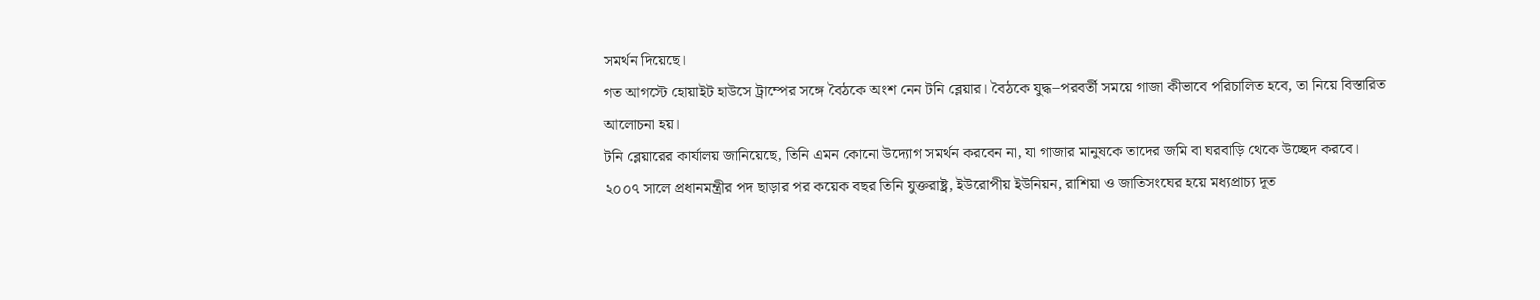সমর্থন দিয়েছে।
গত আগস্টে হোয়াইট হাউসে ট্রাম্পের সঙ্গে বৈঠকে অংশ নেন টনি ব্লেয়ার। বৈঠকে যুদ্ধ–পরবর্তী সময়ে গাজা কীভাবে পরিচালিত হবে, তা নিয়ে বিস্তারিত আলোচনা হয়।
টনি ব্লেয়ারের কার্যালয় জানিয়েছে, তিনি এমন কোনো উদ্যোগ সমর্থন করবেন না, যা গাজার মানুষকে তাদের জমি বা ঘরবাড়ি থেকে উচ্ছেদ করবে।
২০০৭ সালে প্রধানমন্ত্রীর পদ ছাড়ার পর কয়েক বছর তিনি যুক্তরাষ্ট্র, ইউরোপীয় ইউনিয়ন, রাশিয়া ও জাতিসংঘের হয়ে মধ্যপ্রাচ্য দূত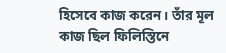হিসেবে কাজ করেন। তাঁর মূল কাজ ছিল ফিলিস্তিনে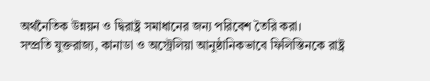অর্থনৈতিক উন্নয়ন ও দ্বিরাষ্ট্র সমাধানের জন্য পরিবেশ তৈরি করা।
সম্প্রতি যুক্তরাজ্য, কানাডা ও অস্ট্রেলিয়া আনুষ্ঠানিকভাবে ফিলিস্তিনকে রাষ্ট্র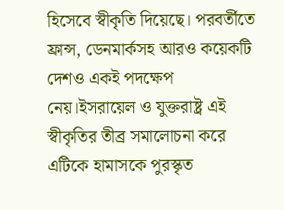হিসেবে স্বীকৃতি দিয়েছে। পরবর্তীতে ফ্রান্স, ডেনমার্কসহ আরও কয়েকটি দেশও একই পদক্ষেপ নেয়।ইসরায়েল ও যুক্তরাষ্ট্র এই স্বীকৃতির তীব্র সমালোচনা করে এটিকে হামাসকে পুরস্কৃত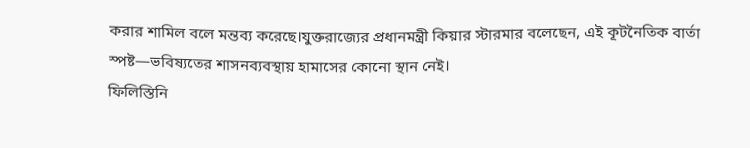করার শামিল বলে মন্তব্য করেছে।যুক্তরাজ্যের প্রধানমন্ত্রী কিয়ার স্টারমার বলেছেন, এই কূটনৈতিক বার্তা স্পষ্ট—ভবিষ্যতের শাসনব্যবস্থায় হামাসের কোনো স্থান নেই।
ফিলিস্তিনি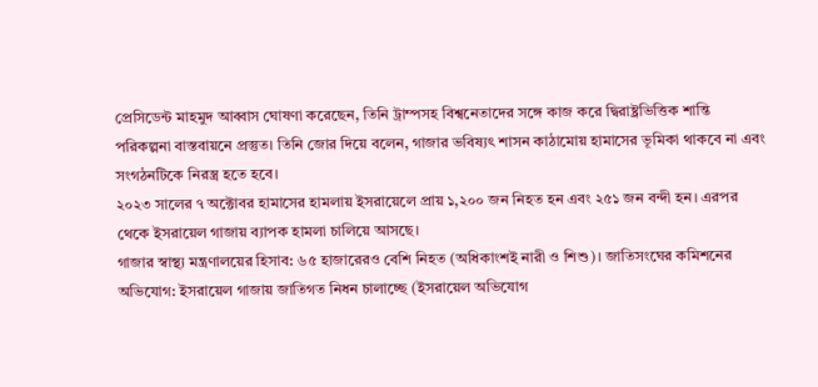প্রেসিডেন্ট মাহমুদ আব্বাস ঘোষণা করেছেন, তিনি ট্রাম্পসহ বিশ্বনেতাদের সঙ্গে কাজ করে দ্বিরাষ্ট্রভিত্তিক শান্তি পরিকল্পনা বাস্তবায়নে প্রস্তুত। তিনি জোর দিয়ে বলেন, গাজার ভবিষ্যৎ শাসন কাঠামোয় হামাসের ভূমিকা থাকবে না এবং সংগঠনটিকে নিরস্ত্র হতে হবে।
২০২৩ সালের ৭ অক্টোবর হামাসের হামলায় ইসরায়েলে প্রায় ১,২০০ জন নিহত হন এবং ২৫১ জন বন্দী হন। এরপর থেকে ইসরায়েল গাজায় ব্যাপক হামলা চালিয়ে আসছে।
গাজার স্বাস্থ্য মন্ত্রণালয়ের হিসাব: ৬৫ হাজারেরও বেশি নিহত (অধিকাংশই নারী ও শিশু)। জাতিসংঘের কমিশনের অভিযোগ: ইসরায়েল গাজায় জাতিগত নিধন চালাচ্ছে (ইসরায়েল অভিযোগ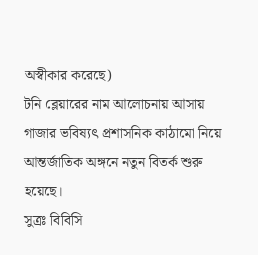অস্বীকার করেছে)
টনি ব্লেয়ারের নাম আলোচনায় আসায় গাজার ভবিষ্যৎ প্রশাসনিক কাঠামো নিয়ে আন্তর্জাতিক অঙ্গনে নতুন বিতর্ক শুরু হয়েছে।
সুত্রঃ বিবিসি